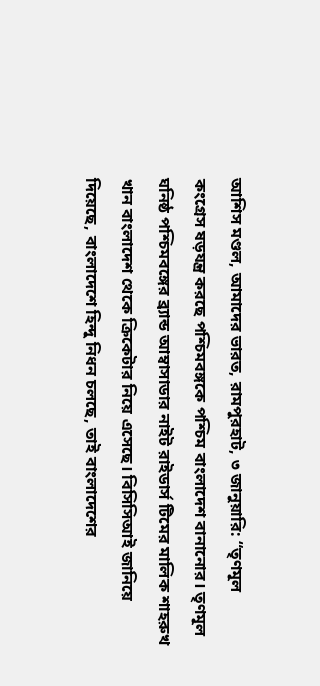আশিস মণ্ডল, আমাদের ভারত, রামপুরহাট, ৩ জানুয়ারি: “তৃণমূল কংগ্রেস ষড়যন্ত্র করছে পশ্চিমবঙ্গকে পশ্চিম বাংলাদেশ বানানোর। তৃণমূল ঘনিষ্ঠ পশ্চিমবঙ্গের ব্র্যান্ড আম্বাসাডার নাইট রাইডার্স টিমের মালিক শাহরুখ খান বাংলাদেশ থেকে ক্রিকেটার নিয়ে এসেছে। বিসিসিআই জানিয়ে দিয়েছে, বাংলাদেশে হিন্দু নিধন চলছে, তাই বাংলাদেশের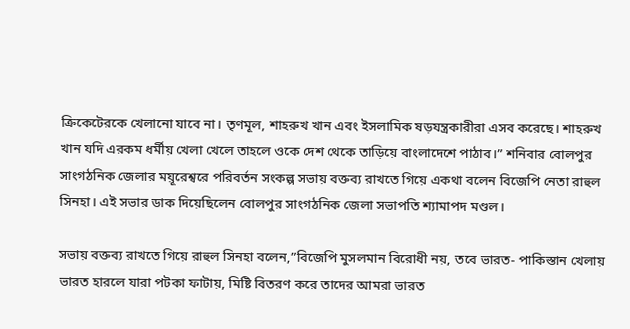ক্রিকেটেরকে খেলানো যাবে না। তৃণমূল, শাহরুখ খান এবং ইসলামিক ষড়যন্ত্রকারীরা এসব করেছে। শাহরুখ খান যদি এরকম ধর্মীয় খেলা খেলে তাহলে ওকে দেশ থেকে তাড়িয়ে বাংলাদেশে পাঠাব।” শনিবার বোলপুর সাংগঠনিক জেলার ময়ূরেশ্বরে পরিবর্তন সংকল্প সভায় বক্তব্য রাখতে গিয়ে একথা বলেন বিজেপি নেতা রাহুল সিনহা। এই সভার ডাক দিয়েছিলেন বোলপুর সাংগঠনিক জেলা সভাপতি শ্যামাপদ মণ্ডল।

সভায় বক্তব্য রাখতে গিয়ে রাহুল সিনহা বলেন,”বিজেপি মুসলমান বিরোধী নয়, তবে ভারত- পাকিস্তান খেলায় ভারত হারলে যারা পটকা ফাটায়, মিষ্টি বিতরণ করে তাদের আমরা ভারত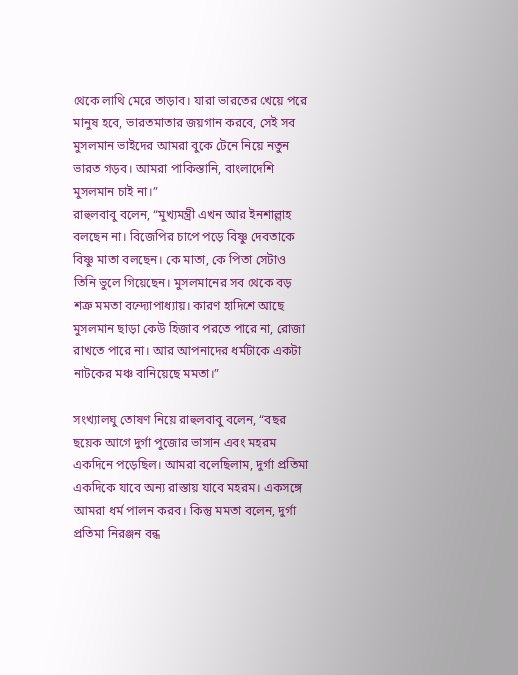থেকে লাথি মেরে তাড়াব। যারা ভারতের খেয়ে পরে মানুষ হবে, ভারতমাতার জয়গান করবে, সেই সব মুসলমান ভাইদের আমরা বুকে টেনে নিয়ে নতুন ভারত গড়ব। আমরা পাকিস্তানি, বাংলাদেশি মুসলমান চাই না।”
রাহুলবাবু বলেন, “মুখ্যমন্ত্রী এখন আর ইনশাল্লাহ বলছেন না। বিজেপির চাপে পড়ে বিষ্ণু দেবতাকে বিষ্ণু মাতা বলছেন। কে মাতা, কে পিতা সেটাও তিনি ভুলে গিয়েছেন। মুসলমানের সব থেকে বড় শত্রু মমতা বন্দ্যোপাধ্যায়। কারণ হাদিশে আছে মুসলমান ছাড়া কেউ হিজাব পরতে পারে না, রোজা রাখতে পারে না। আর আপনাদের ধর্মটাকে একটা নাটকের মঞ্চ বানিয়েছে মমতা।”

সংখ্যালঘু তোষণ নিয়ে রাহুলবাবু বলেন, “বছর ছয়েক আগে দুর্গা পুজোর ভাসান এবং মহরম একদিনে পড়েছিল। আমরা বলেছিলাম, দুর্গা প্রতিমা একদিকে যাবে অন্য রাস্তায় যাবে মহরম। একসঙ্গে আমরা ধর্ম পালন করব। কিন্তু মমতা বলেন, দুর্গা প্রতিমা নিরঞ্জন বন্ধ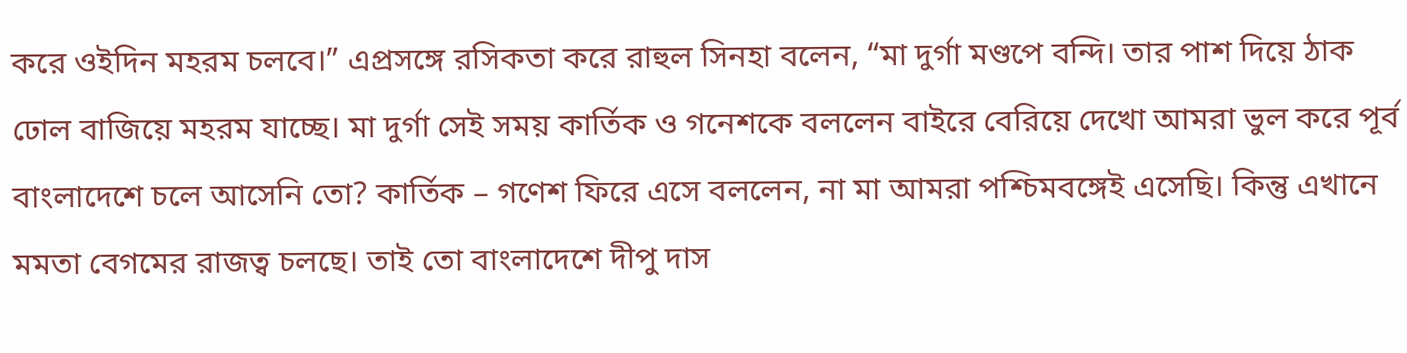করে ওইদিন মহরম চলবে।” এপ্রসঙ্গে রসিকতা করে রাহুল সিনহা বলেন, “মা দুর্গা মণ্ডপে বন্দি। তার পাশ দিয়ে ঠাক ঢোল বাজিয়ে মহরম যাচ্ছে। মা দুর্গা সেই সময় কার্তিক ও গনেশকে বললেন বাইরে বেরিয়ে দেখো আমরা ভুল করে পূর্ব বাংলাদেশে চলে আসেনি তো? কার্তিক – গণেশ ফিরে এসে বললেন, না মা আমরা পশ্চিমবঙ্গেই এসেছি। কিন্তু এখানে মমতা বেগমের রাজত্ব চলছে। তাই তো বাংলাদেশে দীপু দাস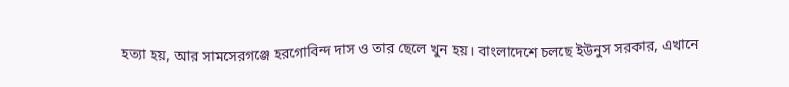হত্যা হয়, আর সামসেরগঞ্জে হরগোবিন্দ দাস ও তার ছেলে খুন হয়। বাংলাদেশে চলছে ইউনুস সরকার, এখানে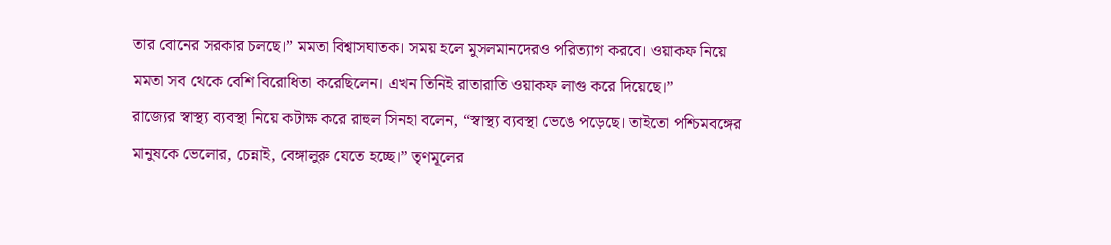তার বোনের সরকার চলছে।” মমতা বিশ্বাসঘাতক। সময় হলে মুসলমানদেরও পরিত্যাগ করবে। ওয়াকফ নিয়ে মমতা সব থেকে বেশি বিরোধিতা করেছিলেন। এখন তিনিই রাতারাতি ওয়াকফ লাগু করে দিয়েছে।”
রাজ্যের স্বাস্থ্য ব্যবস্থা নিয়ে কটাক্ষ করে রাহুল সিনহা বলেন, “স্বাস্থ্য ব্যবস্থা ভেঙে পড়েছে। তাইতো পশ্চিমবঙ্গের মানুষকে ভেলোর, চেন্নাই, বেঙ্গালুরু যেতে হচ্ছে।” তৃণমূলের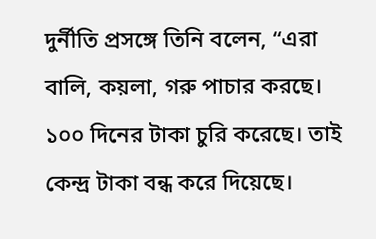দুর্নীতি প্রসঙ্গে তিনি বলেন, “এরা বালি, কয়লা, গরু পাচার করছে। ১০০ দিনের টাকা চুরি করেছে। তাই কেন্দ্র টাকা বন্ধ করে দিয়েছে।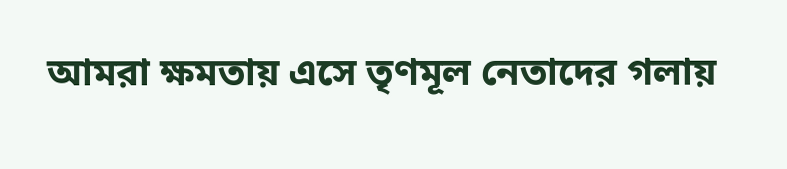আমরা ক্ষমতায় এসে তৃণমূল নেতাদের গলায়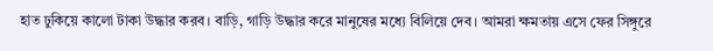হাত ঢুকিয়ে কালো টাকা উদ্ধার করব। বাড়ি, গাড়ি উদ্ধার করে মানুষের মধ্যে বিলিয়ে দেব। আমরা ক্ষমতায় এসে ফের সিঙ্গুরে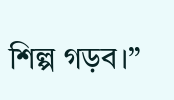শিল্প গড়ব।”